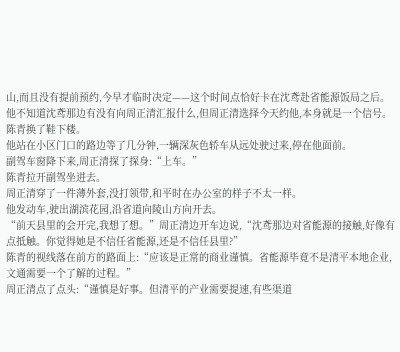山,而且没有提前预约,今早才临时决定——这个时间点恰好卡在沈鸢赴省能源饭局之后。
他不知道沈鸢那边有没有向周正清汇报什么,但周正清选择今天约他,本身就是一个信号。
陈青换了鞋下楼。
他站在小区门口的路边等了几分钟,一辆深灰色轿车从远处驶过来,停在他面前。
副驾车窗降下来,周正清探了探身:“上车。”
陈青拉开副驾坐进去。
周正清穿了一件薄外套,没打领带,和平时在办公室的样子不太一样。
他发动车,驶出湖滨花园,沿省道向陵山方向开去。
“前天县里的会开完,我想了想。”周正清边开车边说,“沈鸢那边对省能源的接触,好像有点抵触。你觉得她是不信任省能源,还是不信任县里?”
陈青的视线落在前方的路面上:“应该是正常的商业谨慎。省能源毕竟不是清平本地企业,文通需要一个了解的过程。”
周正清点了点头:“谨慎是好事。但清平的产业需要提速,有些渠道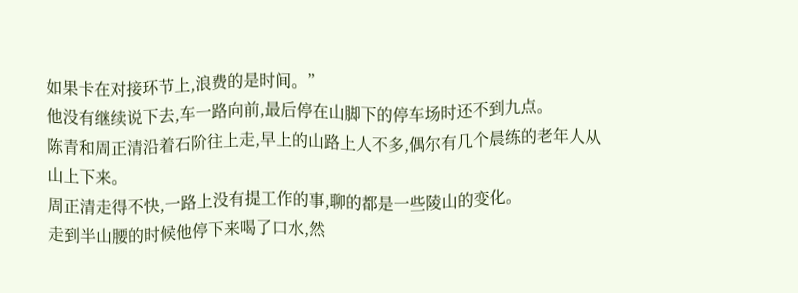如果卡在对接环节上,浪费的是时间。”
他没有继续说下去,车一路向前,最后停在山脚下的停车场时还不到九点。
陈青和周正清沿着石阶往上走,早上的山路上人不多,偶尔有几个晨练的老年人从山上下来。
周正清走得不快,一路上没有提工作的事,聊的都是一些陵山的变化。
走到半山腰的时候他停下来喝了口水,然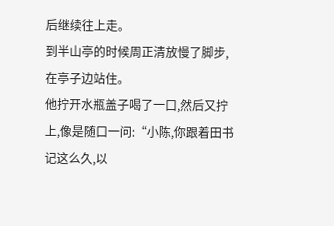后继续往上走。
到半山亭的时候周正清放慢了脚步,在亭子边站住。
他拧开水瓶盖子喝了一口,然后又拧上,像是随口一问:“小陈,你跟着田书记这么久,以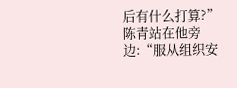后有什么打算?”
陈青站在他旁边:“服从组织安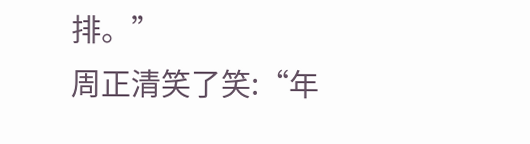排。”
周正清笑了笑:“年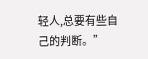轻人,总要有些自己的判断。”